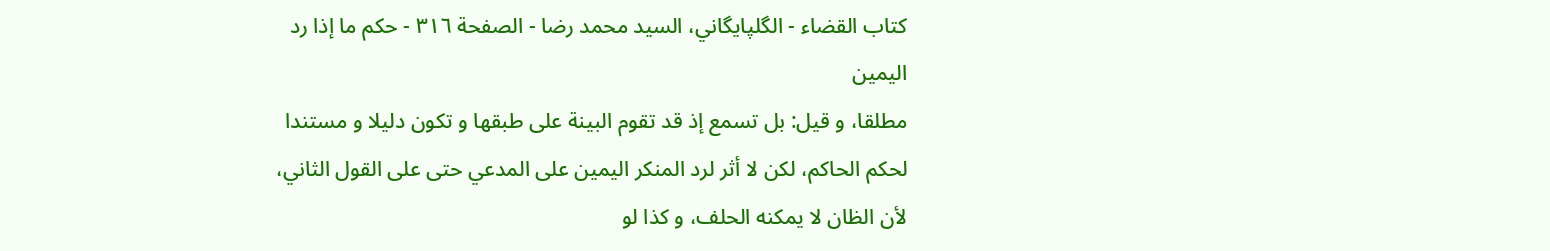كتاب القضاء - الگلپايگاني، السيد محمد رضا - الصفحة ٣١٦ - حكم ما إذا رد اليمين
مطلقا، و قيل: بل تسمع إذ قد تقوم البينة على طبقها و تكون دليلا و مستندا لحكم الحاكم، لكن لا أثر لرد المنكر اليمين على المدعي حتى على القول الثاني، لأن الظان لا يمكنه الحلف، و كذا لو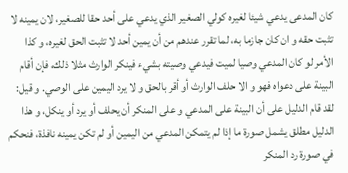كان المدعى يدعي شيئا لغيره كولي الصغير الذي يدعي على أحد حقا للصغير، لان يمينه لا تثبت حقه و ان كان جازما به، لما تقرر عندهم من أن يمين أحد لا تثبت الحق لغيره، و كذا الأمر لو كان المدعي وصيا لميت فيدعي وصيته بشيء فينكر الوارث مثلا ذلك، فإن أقام البينة على دعواه فهو و الا حلف الوارث أو أقر بالحق و لا يرد اليمين على الوصي. و قيل: لقد قام الدليل على أن البينة على المدعي و على المنكر أن يحلف أو يرد أو ينكل، و هذا الدليل مطلق يشمل صورة ما إذا لم يتمكن المدعي من اليمين أو لم تكن يمينه نافذة، فنحكم في صورة رد المنكر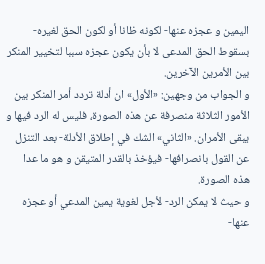اليمين و عجزه عنها- لكونه ظانا أو لكون الحق لغيره- بسقوط الحق المدعى لا بأن يكون عجزه سببا لتخيير المنكر بين الأمرين الآخرين.
و الجواب من وجهين: «الأول» ان أدلة تردد أمر المنكر بين الأمور الثلاثة منصرفة عن هذه الصورة، فليس له الرد فيها و يبقى الأمران. «الثاني» الشك في إطلاق الأدلة- بعد التنزل عن القول بانصرافها- فيؤخذ بالقدر المتيقن و هو ما عدا هذه الصورة.
و حيث لا يمكن الرد- لأجل لغوية يمين المدعي أو عجزه عنها-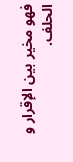فهو مخير بين الإقرار و الحلف.